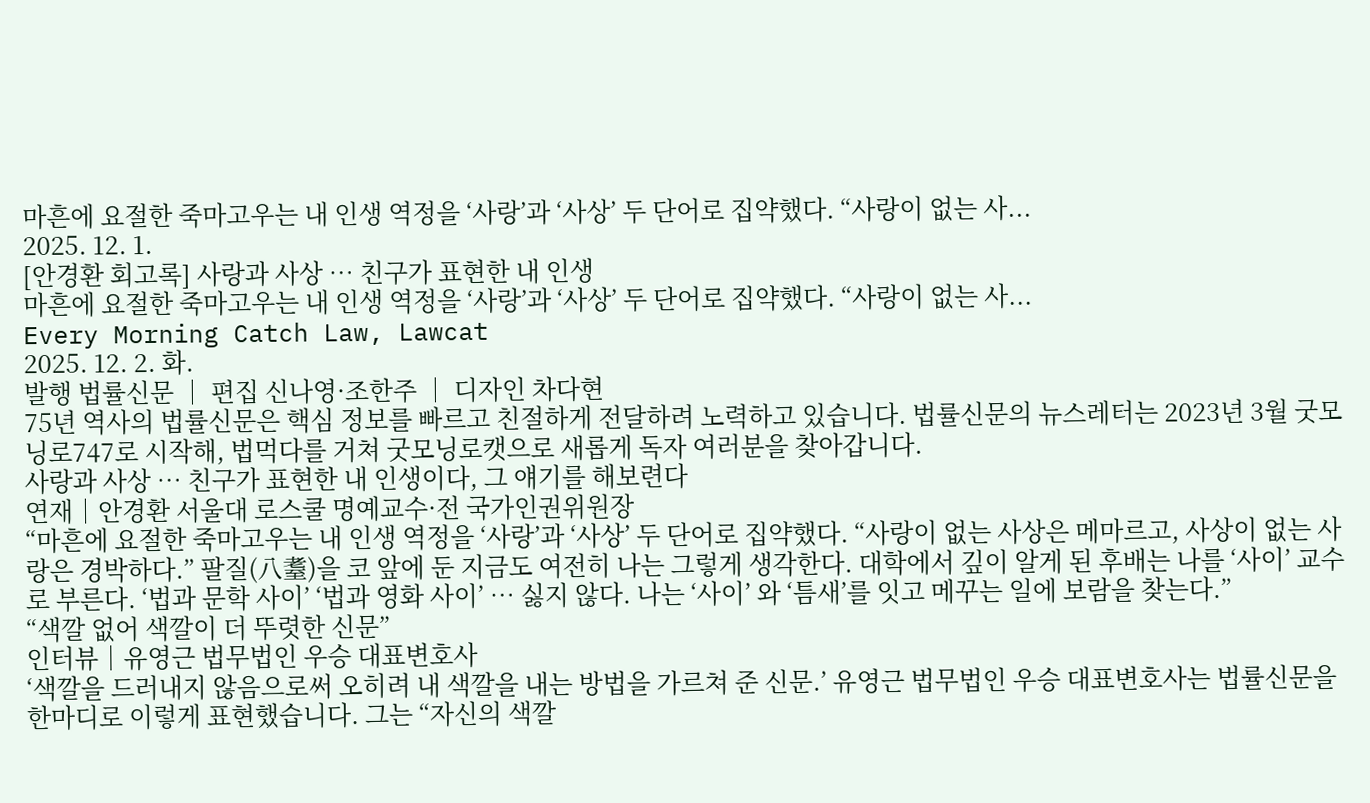마흔에 요절한 죽마고우는 내 인생 역정을 ‘사랑’과 ‘사상’ 두 단어로 집약했다. “사랑이 없는 사...
2025. 12. 1.
[안경환 회고록] 사랑과 사상 … 친구가 표현한 내 인생
마흔에 요절한 죽마고우는 내 인생 역정을 ‘사랑’과 ‘사상’ 두 단어로 집약했다. “사랑이 없는 사...
Every Morning Catch Law, Lawcat
2025. 12. 2. 화.
발행 법률신문 │ 편집 신나영·조한주 │ 디자인 차다현
75년 역사의 법률신문은 핵심 정보를 빠르고 친절하게 전달하려 노력하고 있습니다. 법률신문의 뉴스레터는 2023년 3월 굿모닝로747로 시작해, 법먹다를 거쳐 굿모닝로캣으로 새롭게 독자 여러분을 찾아갑니다.
사랑과 사상 … 친구가 표현한 내 인생이다, 그 얘기를 해보련다
연재│안경환 서울대 로스쿨 명예교수·전 국가인권위원장
“마흔에 요절한 죽마고우는 내 인생 역정을 ‘사랑’과 ‘사상’ 두 단어로 집약했다. “사랑이 없는 사상은 메마르고, 사상이 없는 사랑은 경박하다.” 팔질(八耋)을 코 앞에 둔 지금도 여전히 나는 그렇게 생각한다. 대학에서 깊이 알게 된 후배는 나를 ‘사이’ 교수로 부른다. ‘법과 문학 사이’ ‘법과 영화 사이’ … 싫지 않다. 나는 ‘사이’ 와 ‘틈새’를 잇고 메꾸는 일에 보람을 찾는다.”
“색깔 없어 색깔이 더 뚜렷한 신문”
인터뷰│유영근 법무법인 우승 대표변호사
‘색깔을 드러내지 않음으로써 오히려 내 색깔을 내는 방법을 가르쳐 준 신문.’ 유영근 법무법인 우승 대표변호사는 법률신문을 한마디로 이렇게 표현했습니다. 그는 “자신의 색깔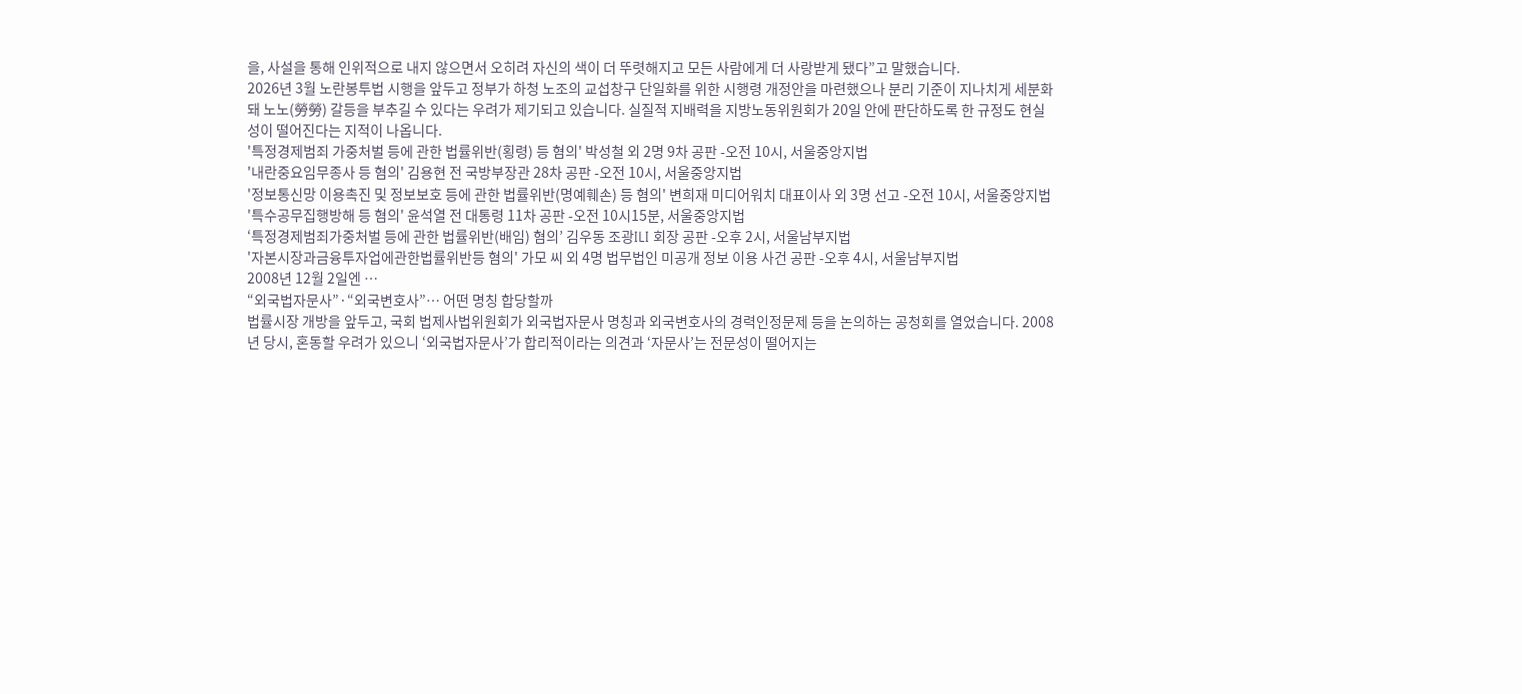을, 사설을 통해 인위적으로 내지 않으면서 오히려 자신의 색이 더 뚜렷해지고 모든 사람에게 더 사랑받게 됐다”고 말했습니다.
2026년 3월 노란봉투법 시행을 앞두고 정부가 하청 노조의 교섭창구 단일화를 위한 시행령 개정안을 마련했으나 분리 기준이 지나치게 세분화돼 노노(勞勞) 갈등을 부추길 수 있다는 우려가 제기되고 있습니다. 실질적 지배력을 지방노동위원회가 20일 안에 판단하도록 한 규정도 현실성이 떨어진다는 지적이 나옵니다.
'특정경제범죄 가중처벌 등에 관한 법률위반(횡령) 등 혐의' 박성철 외 2명 9차 공판 -오전 10시, 서울중앙지법
'내란중요임무종사 등 혐의' 김용현 전 국방부장관 28차 공판 -오전 10시, 서울중앙지법
'정보통신망 이용촉진 및 정보보호 등에 관한 법률위반(명예훼손) 등 혐의' 변희재 미디어워치 대표이사 외 3명 선고 -오전 10시, 서울중앙지법
'특수공무집행방해 등 혐의' 윤석열 전 대통령 11차 공판 -오전 10시15분, 서울중앙지법
‘특정경제범죄가중처벌 등에 관한 법률위반(배임) 혐의’ 김우동 조광ILI 회장 공판 -오후 2시, 서울남부지법
'자본시장과금융투자업에관한법률위반등 혐의' 가모 씨 외 4명 법무법인 미공개 정보 이용 사건 공판 -오후 4시, 서울남부지법
2008년 12월 2일엔 …
“외국법자문사”·“외국변호사”… 어떤 명칭 합당할까
법률시장 개방을 앞두고, 국회 법제사법위원회가 외국법자문사 명칭과 외국변호사의 경력인정문제 등을 논의하는 공청회를 열었습니다. 2008년 당시, 혼동할 우려가 있으니 ‘외국법자문사’가 합리적이라는 의견과 ‘자문사’는 전문성이 떨어지는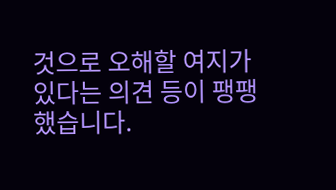것으로 오해할 여지가 있다는 의견 등이 팽팽했습니다.